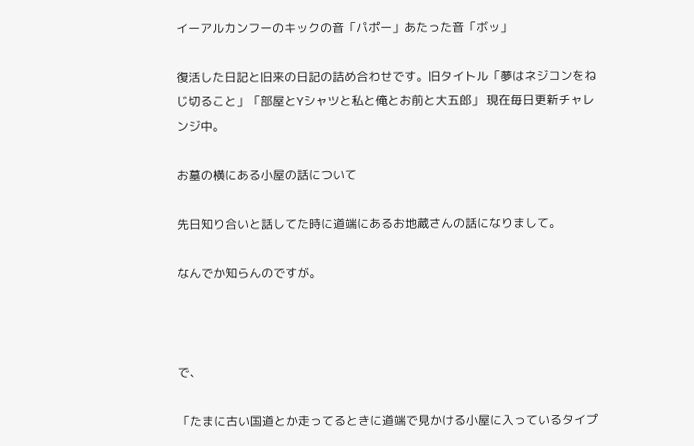イーアルカンフーのキックの音「パポー」あたった音「ボッ」

復活した日記と旧来の日記の詰め合わせです。旧タイトル「夢はネジコンをねじ切ること」「部屋とYシャツと私と俺とお前と大五郎」 現在毎日更新チャレンジ中。

お墓の横にある小屋の話について

先日知り合いと話してた時に道端にあるお地蔵さんの話になりまして。

なんでか知らんのですが。



で、

「たまに古い国道とか走ってるときに道端で見かける小屋に入っているタイプ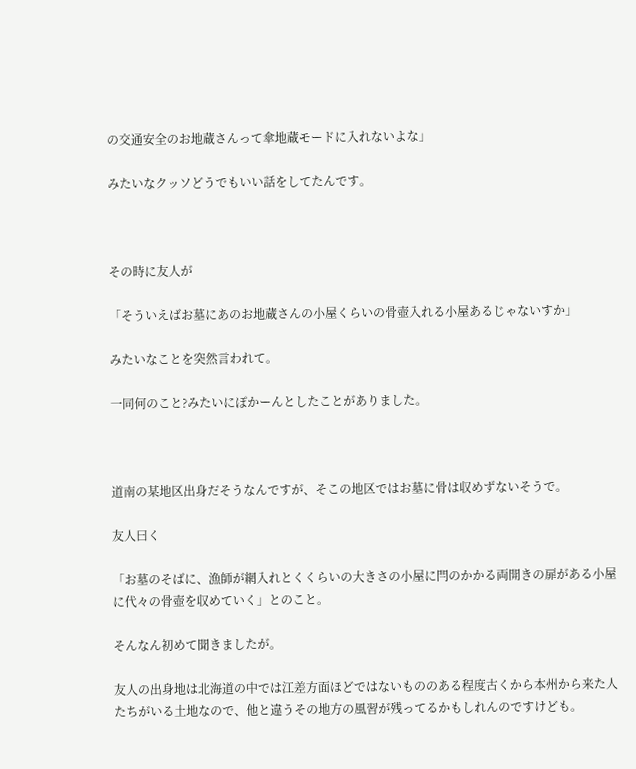の交通安全のお地蔵さんって傘地蔵モードに入れないよな」

みたいなクッソどうでもいい話をしてたんです。



その時に友人が

「そういえばお墓にあのお地蔵さんの小屋くらいの骨壺入れる小屋あるじゃないすか」

みたいなことを突然言われて。

一同何のこと?みたいにぽかーんとしたことがありました。



道南の某地区出身だそうなんですが、そこの地区ではお墓に骨は収めずないそうで。

友人曰く

「お墓のそばに、漁師が網入れとくくらいの大きさの小屋に閂のかかる両開きの扉がある小屋に代々の骨壺を収めていく」とのこと。

そんなん初めて聞きましたが。

友人の出身地は北海道の中では江差方面ほどではないもののある程度古くから本州から来た人たちがいる土地なので、他と違うその地方の風習が残ってるかもしれんのですけども。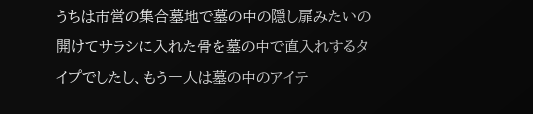うちは市営の集合墓地で墓の中の隠し扉みたいの開けてサラシに入れた骨を墓の中で直入れするタイプでしたし、もう一人は墓の中のアイテ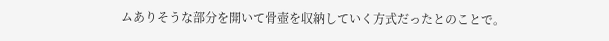ムありそうな部分を開いて骨壺を収納していく方式だったとのことで。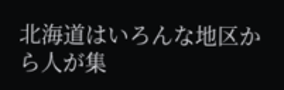北海道はいろんな地区から人が集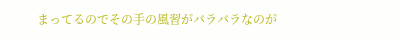まってるのでその手の風習がバラバラなのが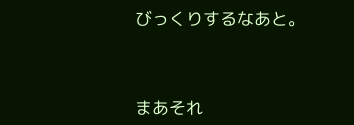びっくりするなあと。



まあそれ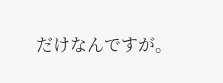だけなんですが。